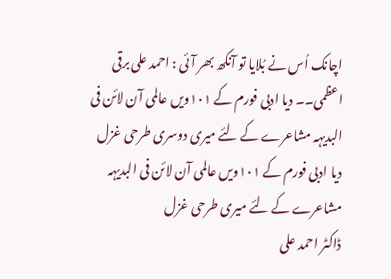اچانک اُس نے بُلایا تو آنکھ بھر آئی : احمد علی برقی اعظمی۔۔ دیا ادبی فورم کے ۱۰۱ویں عالمی آن لائن فی البدیہہ مشاعرے کے لئے میری دوسری طرحی غزل
دیا ادبی فورم کے ۱۰۱ویں عالمی آن لائن فی البدیہہ مشاعرے کے لئے میری طرحی غزل
ڈاکٹر احمد علی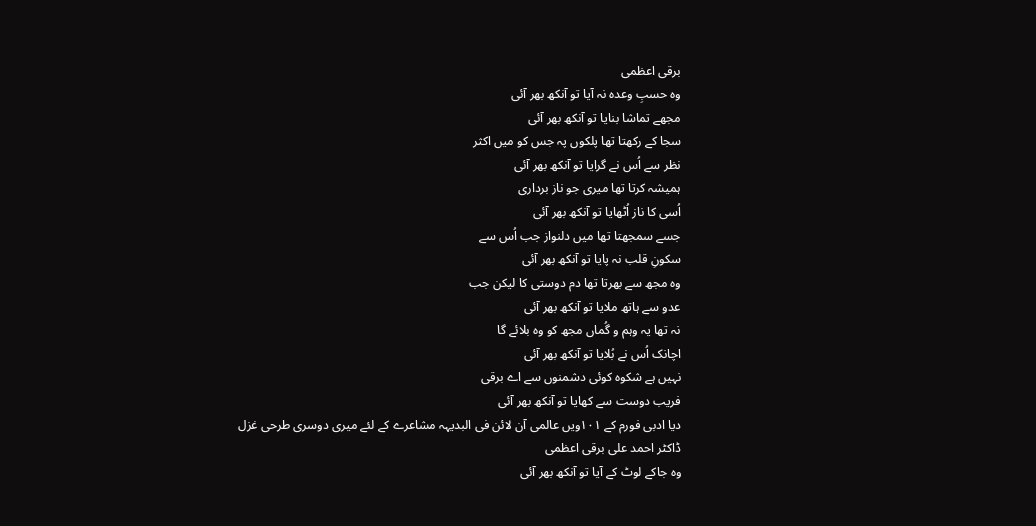برقی اعظمی
وہ حسبِ وعدہ نہ آیا تو آنکھ بھر آئی
مجھے تماشا بنایا تو آنکھ بھر آئی
سجا کے رکھتا تھا پلکوں پہ جس کو میں اکثر
نظر سے اُس نے گرایا تو آنکھ بھر آئی
ہمیشہ کرتا تھا میری جو ناز برداری
اُسی کا ناز اُٹھایا تو آنکھ بھر آئی
جسے سمجھتا تھا میں دلنواز جب اُس سے
سکونِ قلب نہ پایا تو آنکھ بھر آئی
وہ مجھ سے بھرتا تھا دم دوستی کا لیکن جب
عدو سے ہاتھ ملایا تو آنکھ بھر آئی
نہ تھا یہ وہم و گُماں مجھ کو وہ بلائے گا
اچانک اُس نے بُلایا تو آنکھ بھر آئی
نہیں ہے شکوہ کوئی دشمنوں سے اے برقی
فریب دوست سے کھایا تو آنکھ بھر آئی
دیا ادبی فورم کے ۱۰۱ویں عالمی آن لائن فی البدیہہ مشاعرے کے لئے میری دوسری طرحی غزل
ڈاکٹر احمد علی برقی اعظمی
وہ جاکے لوٹ کے آیا تو آنکھ بھر آئی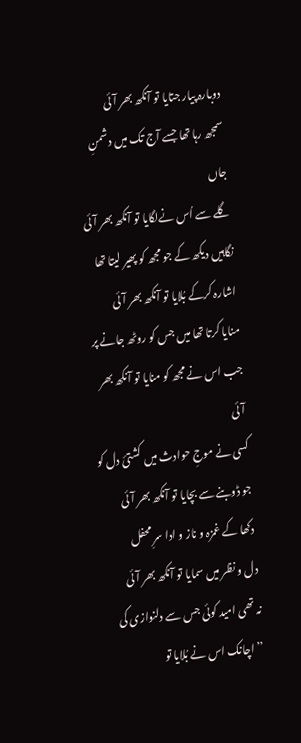دوبارہ پیار جتایا تو آنکھ بھر آئی
سمجھ رہا تھا جسے آج تک میں دشمنِ جاں
گلے سے اُس نےلگایا تو آنکھ بھر آئی
نگاہیں دیکھ کے جو مجھ کو پھیر لیتا تھا
اشارہ کرکے بُلایا تو آنکھ بھر آئی
منایا کرتا تھا میں جس کو روٹھ جانے پر
جب اس نے مجھ کو منایا تو آنکھ بھر آئی
کسی نے موجِ حوادث میں کشتیٔ دل کو
جو ڈوبنے سے بچایا تو آنکھ بھر آئی
دکھا کے غمزہ و ناز و ادا سرِ محفل
دل و نظر میں سمایا تو آنکھ بھر آئی
نہ تھی امید کوئی جس سے دلنوازی کی
’’ اچانک اس نے بُلایا تو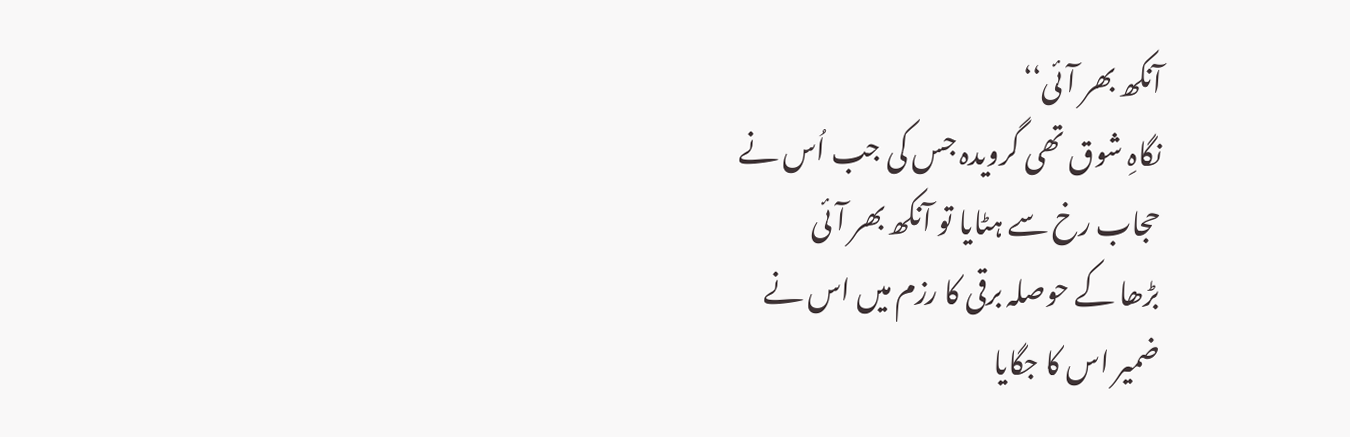آنکھ بھر آئی‘‘
نگاہِ شوق تھی گرویدہ جس کی جب اُس نے
حجاب رخ سے ہٹایا تو آنکھ بھر آئی
بڑھا کے حوصلہ برقی کا رزم میں اس نے
ضمیر اس کا جگایا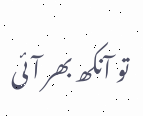تو آنکھ بھر آئی